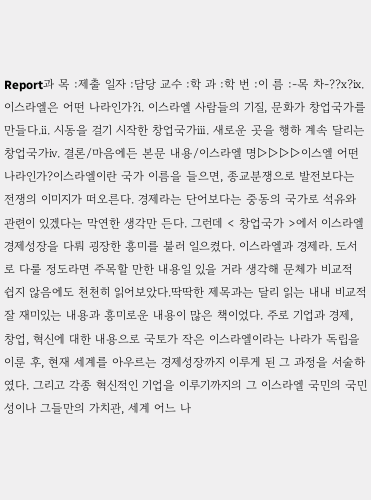Report과 목 :제출 일자 :담당 교수 :학 과 :학 번 :이 름 :-목 차-??ⅹ?ⅸ. 이스라엘은 어떤 나라인가?ⅰ. 이스라엘 사람들의 기질, 문화가 창업국가를 만들다.ⅱ. 시동을 걸기 시작한 창업국가ⅲ. 새로운 곳을 행하 계속 달리는 창업국가ⅳ. 결론/마음에든 본문 내용/이스라엘 명▷▷▷▷이스엘 어떤 나라인가?이스라엘이란 국가 이름을 들으면, 종교분쟁으로 발전보다는 전쟁의 이미지가 떠오른다. 경제라는 단어보다는 중동의 국가로 석유와 관련이 있겠다는 막연한 생각만 든다. 그런데 < 창업국가 >에서 이스라엘 경제성장을 다뤄 굉장한 흥미를 불러 일으켰다. 이스라엘과 경제라. 도서로 다룰 정도라면 주목할 만한 내용일 있을 거라 생각해 문체가 비교적 쉽지 않음에도 천천히 읽어보았다.딱딱한 제목과는 달리 읽는 내내 비교적 잘 재미있는 내용과 흥미로운 내용이 많은 책이었다. 주로 기업과 경제, 창업, 혁신에 대한 내용으로 국토가 작은 이스라엘이라는 나라가 독립을 이룬 후, 현재 세계를 아우르는 경제성장까지 이루게 된 그 과정을 서술하였다. 그리고 각종 혁신적인 기업을 이루기까지의 그 이스라엘 국민의 국민성이나 그들만의 가치관, 세계 어느 나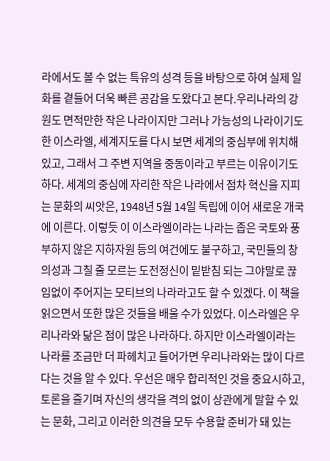라에서도 볼 수 없는 특유의 성격 등을 바탕으로 하여 실제 일화를 곁들어 더욱 빠른 공감을 도왔다고 본다.우리나라의 강원도 면적만한 작은 나라이지만 그러나 가능성의 나라이기도 한 이스라엘, 세계지도를 다시 보면 세계의 중심부에 위치해있고, 그래서 그 주변 지역을 중동이라고 부르는 이유이기도 하다. 세계의 중심에 자리한 작은 나라에서 점차 혁신을 지피는 문화의 씨앗은, 1948년 5월 14일 독립에 이어 새로운 개국에 이른다. 이렇듯 이 이스라엘이라는 나라는 좁은 국토와 풍부하지 않은 지하자원 등의 여건에도 불구하고, 국민들의 창의성과 그칠 줄 모르는 도전정신이 밑받침 되는 그야말로 끊임없이 주어지는 모티브의 나라라고도 할 수 있겠다. 이 책을 읽으면서 또한 많은 것들을 배울 수가 있었다. 이스라엘은 우리나라와 닮은 점이 많은 나라하다. 하지만 이스라엘이라는 나라를 조금만 더 파헤치고 들어가면 우리나라와는 많이 다르다는 것을 알 수 있다. 우선은 매우 합리적인 것을 중요시하고, 토론을 즐기며 자신의 생각을 격의 없이 상관에게 말할 수 있는 문화, 그리고 이러한 의견을 모두 수용할 준비가 돼 있는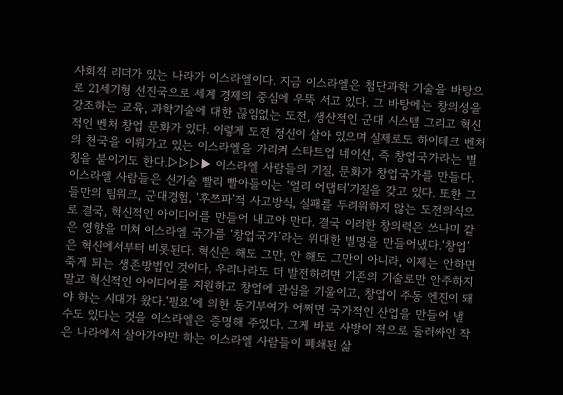사회적 리더가 있는 나라가 이스라엘이다. 지금 이스라엘은 첨단과학 기술을 바탕으로 21세기형 선진국으로 세계 경제의 중심에 우뚝 서고 있다. 그 바탕에는 창의성을 강조하는 교육, 과학기술에 대한 끊임없는 도전, 생산적인 군대 시스템 그리고 혁신적인 벤처 창업 문화가 있다. 이렇게 도전 정신이 살아 있으며 실제로도 하이테크 벤처의 천국을 이뤄가고 있는 이스라엘을 가리켜 스타트업 네이선, 즉 창업국가라는 별칭을 붙이기도 한다.▷▷▷▶ 이스라엘 사람들의 기질, 문화가 창업국가를 만들다.이스라엘 사람들은 신기술 빨리 빨아들이는 ‘얼리 어댑터’기질을 갖고 있다. 또한 그들만의 팀워크, 군대경험, ‘후쯔파’적 사고방식, 실패를 두려워하지 않는 도전의식으로 결국, 혁신적인 아이디어를 만들어 내고야 만다. 결국 이러한 창의력은 쓰나미 같은 영향을 미쳐 이스라엘 국가를 ‘창업국가’라는 위대한 별명을 만들어냈다.‘창업’은 혁신에서부터 비롯된다. 혁신은 해도 그만, 안 해도 그만이 아니라, 이제는 안하면 죽게 되는 생존방법인 것이다. 우리나라도 더 발전하려면 기존의 기술로만 안주하지 말고 혁신적인 아이디어를 지원하고 창업에 관심을 기울이고, 창업이 주동 엔진이 돼야 하는 시대가 왔다.‘필요’에 의한 동기부여가 어쩌면 국가적인 산업을 만들어 낼 수도 있다는 것을 이스라엘은 증명해 주었다. 그게 바로 사방이 적으로 둘러싸인 작은 나라에서 살아가야만 하는 이스라엘 사람들이 폐쇄된 삶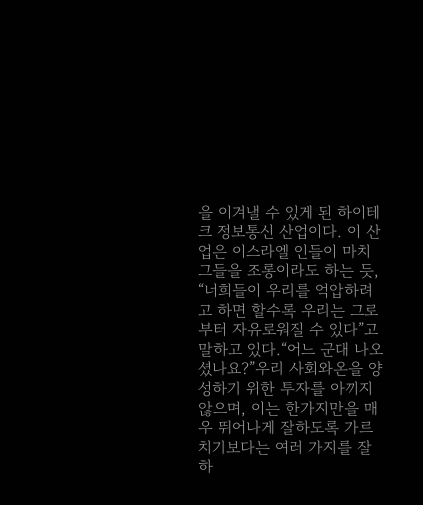을 이겨낼 수 있게 된 하이테크 정보통신 산업이다. 이 산업은 이스라엘 인들이 마치 그들을 조롱이라도 하는 듯, “너희들이 우리를 억압하려고 하면 할수록 우리는 그로부터 자유로워질 수 있다”고 말하고 있다.“어느 군대 나오셨나요?”우리 사회와온을 양성하기 위한 투자를 아끼지 않으며, 이는 한가지만을 매우 뛰어나게 잘하도록 가르치기보다는 여러 가지를 잘 하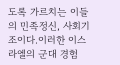도록 가르치는 이들의 민족정신, 사회기조이다.이러한 이스라엘의 군대 경험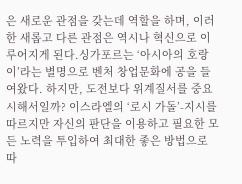은 새로운 관점을 갖는데 역할을 하며, 이러한 새롭고 다른 관점은 역시나 혁신으로 이루어지게 된다.싱가포르는 ‘아시아의 호랑이’라는 별명으로 벤처 창업문화에 공을 들여왔다. 하지만, 도전보다 위계질서를 중요시해서일까? 이스라엘의 ‘로시 가돌’-지시를 따르지만 자신의 판단을 이용하고 필요한 모든 노력을 투입하여 최대한 좋은 방법으로 따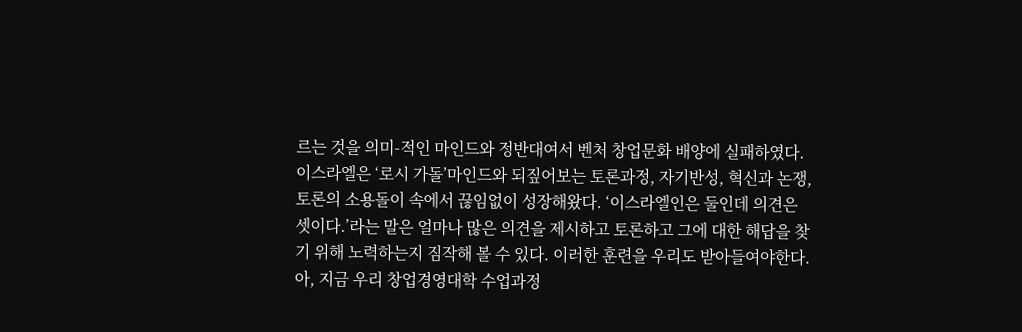르는 것을 의미-적인 마인드와 정반대여서 벤처 창업문화 배양에 실패하였다.이스라엘은 ‘로시 가돌’마인드와 되짚어보는 토론과정, 자기반성, 혁신과 논쟁, 토론의 소용돌이 속에서 끊임없이 성장해왔다. ‘이스라엘인은 둘인데 의견은 셋이다.’라는 말은 얼마나 많은 의견을 제시하고 토론하고 그에 대한 해답을 찾기 위해 노력하는지 짐작해 볼 수 있다. 이러한 훈련을 우리도 받아들여야한다. 아, 지금 우리 창업경영대학 수업과정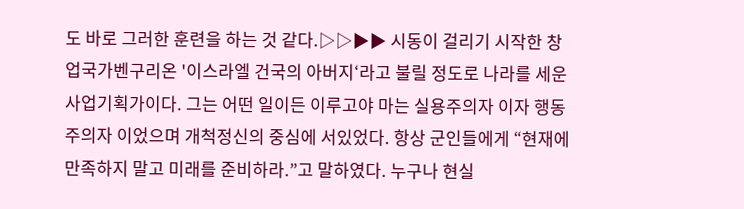도 바로 그러한 훈련을 하는 것 같다.▷▷▶▶ 시동이 걸리기 시작한 창업국가벤구리온 '이스라엘 건국의 아버지‘라고 불릴 정도로 나라를 세운 사업기획가이다. 그는 어떤 일이든 이루고야 마는 실용주의자 이자 행동주의자 이었으며 개척정신의 중심에 서있었다. 항상 군인들에게 “현재에 만족하지 말고 미래를 준비하라.”고 말하였다. 누구나 현실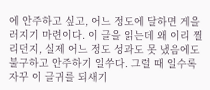에 안주하고 싶고, 어느 정도에 달하면 게을러지기 마련이다. 이 글을 읽는데 왜 이리 찔리던지, 실제 어느 정도 성과도 못 냈음에도 불구하고 안주하기 일쑤다. 그럴 때 일수록 자꾸 이 글귀를 되새기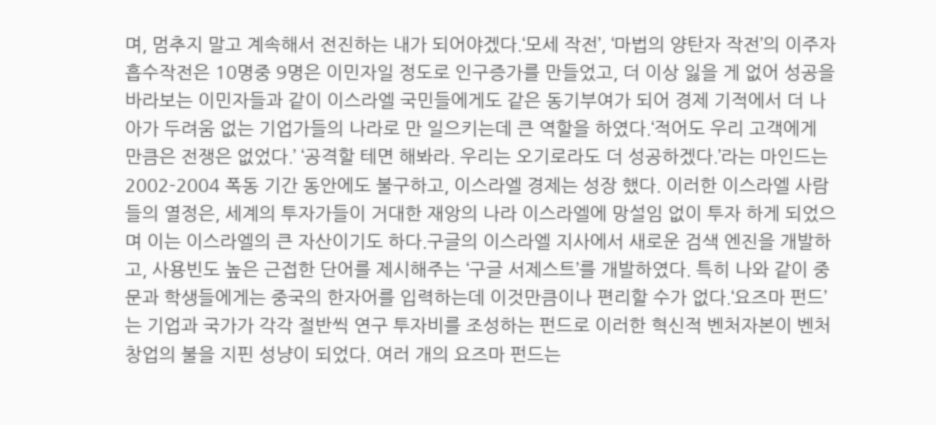며, 멈추지 말고 계속해서 전진하는 내가 되어야겠다.‘모세 작전’, ‘마법의 양탄자 작전’의 이주자 흡수작전은 10명중 9명은 이민자일 정도로 인구증가를 만들었고, 더 이상 잃을 게 없어 성공을 바라보는 이민자들과 같이 이스라엘 국민들에게도 같은 동기부여가 되어 경제 기적에서 더 나아가 두려움 없는 기업가들의 나라로 만 일으키는데 큰 역할을 하였다.‘적어도 우리 고객에게 만큼은 전쟁은 없었다.’ ‘공격할 테면 해봐라. 우리는 오기로라도 더 성공하겠다.’라는 마인드는 2002-2004 폭동 기간 동안에도 불구하고, 이스라엘 경제는 성장 했다. 이러한 이스라엘 사람들의 열정은, 세계의 투자가들이 거대한 재앙의 나라 이스라엘에 망설임 없이 투자 하게 되었으며 이는 이스라엘의 큰 자산이기도 하다.구글의 이스라엘 지사에서 새로운 검색 엔진을 개발하고, 사용빈도 높은 근접한 단어를 제시해주는 ‘구글 서제스트’를 개발하였다. 특히 나와 같이 중문과 학생들에게는 중국의 한자어를 입력하는데 이것만큼이나 편리할 수가 없다.‘요즈마 펀드’는 기업과 국가가 각각 절반씩 연구 투자비를 조성하는 펀드로 이러한 혁신적 벤처자본이 벤처창업의 불을 지핀 성냥이 되었다. 여러 개의 요즈마 펀드는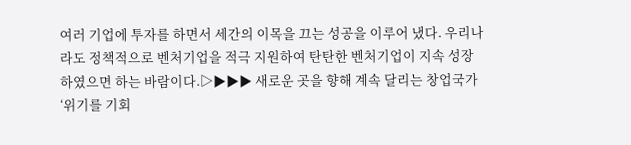여러 기업에 투자를 하면서 세간의 이목을 끄는 성공을 이루어 냈다. 우리나라도 정책적으로 벤처기업을 적극 지원하여 탄탄한 벤처기업이 지속 성장 하였으면 하는 바람이다.▷▶▶▶ 새로운 곳을 향해 계속 달리는 창업국가‘위기를 기회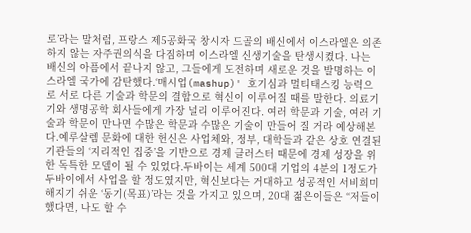로’라는 말처럼, 프랑스 제5공화국 창시자 드골의 배신에서 이스라엘은 의존하지 않는 자주권의식을 다짐하며 이스라엘 신생기술을 탄생시켰다. 나는 배신의 아픔에서 끝나지 않고, 그들에게 도전하며 새로운 것을 발명하는 이스라엘 국가에 감탄했다.‘매시업(mashup)' 호기심과 멀티태스킹 능력으로 서로 다른 기술과 학문의 결합으로 혁신이 이루어질 때를 말한다. 의료기기와 생명공학 회사들에게 가장 널리 이루어진다. 여러 학문과 기술, 여러 기술과 학문이 만나면 수많은 학문과 수많은 기술이 만들어 질 거라 예상해본다.예루살렘 문화에 대한 헌신은 사업체와, 정부, 대학들과 같은 상호 연결된 기관들의 ‘지리적인 집중’을 기반으로 경제 클러스터 때문에 경제 성장을 위한 독특한 모델이 될 수 있었다.두바이는 세계 500대 기업의 4분의 1정도가 두바이에서 사업을 할 정도였지만, 혁신보다는 거대하고 성공적인 서비희미해지기 쉬운 ‘동기(목표)’라는 것을 가지고 있으며, 20대 젊은이들은 “저들이 했다면, 나도 할 수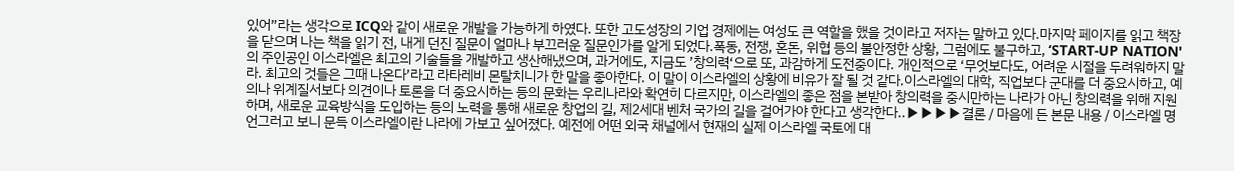있어”라는 생각으로 ICQ와 같이 새로운 개발을 가능하게 하였다. 또한 고도성장의 기업 경제에는 여성도 큰 역할을 했을 것이라고 저자는 말하고 있다.마지막 페이지를 읽고 책장을 닫으며 나는 책을 읽기 전, 내게 던진 질문이 얼마나 부끄러운 질문인가를 알게 되었다.폭동, 전쟁, 혼돈, 위협 등의 불안정한 상황, 그럼에도 불구하고, ‘START-UP NATION'의 주인공인 이스라엘은 최고의 기술들을 개발하고 생산해냈으며, 과거에도, 지금도 ’창의력‘으로 또, 과감하게 도전중이다. 개인적으로 ‘무엇보다도, 어려운 시절을 두려워하지 말라. 최고의 것들은 그때 나온다’라고 라타레비 몬탈치니가 한 말을 좋아한다. 이 말이 이스라엘의 상황에 비유가 잘 될 것 같다.이스라엘의 대학, 직업보다 군대를 더 중요시하고, 예의나 위계질서보다 의견이나 토론을 더 중요시하는 등의 문화는 우리나라와 확연히 다르지만, 이스라엘의 좋은 점을 본받아 창의력을 중시만하는 나라가 아닌 창의력을 위해 지원하며, 새로운 교육방식을 도입하는 등의 노력을 통해 새로운 창업의 길, 제2세대 벤처 국가의 길을 걸어가야 한다고 생각한다..▶▶▶▶결론 / 마음에 든 본문 내용 / 이스라엘 명언그러고 보니 문득 이스라엘이란 나라에 가보고 싶어졌다. 예전에 어떤 외국 채널에서 현재의 실제 이스라엘 국토에 대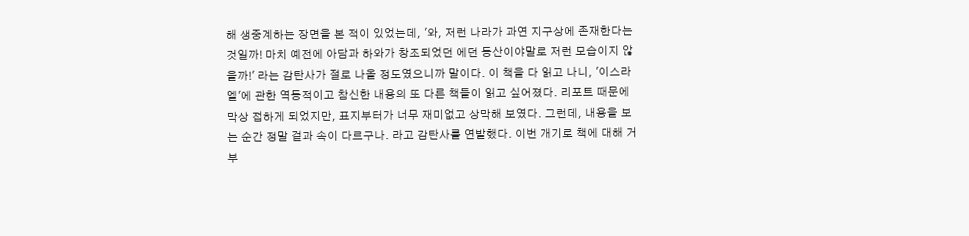해 생중계하는 장면을 본 적이 있었는데, '와, 저런 나라가 과연 지구상에 존재한다는 것일까! 마치 예전에 아담과 하와가 창조되었던 에던 동산이야말로 저런 모습이지 않을까!' 라는 감탄사가 절로 나올 정도였으니까 말이다. 이 책을 다 읽고 나니, '이스라엘'에 관한 역동적이고 참신한 내용의 또 다른 책들이 읽고 싶어졌다. 리포트 때문에 막상 접하게 되었지만, 표지부터가 너무 재미없고 상막해 보였다. 그런데, 내용을 보는 순간 정말 겉과 속이 다르구나. 라고 감탄사를 연발했다. 이번 개기로 책에 대해 거부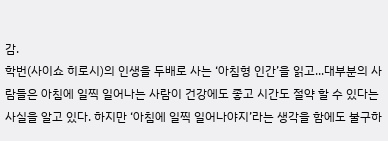감.
학번(사이쇼 히로시)의 인생을 두배로 사는 ‘아침형 인간’을 읽고...대부분의 사람들은 아침에 일찍 일어나는 사람이 건강에도 좋고 시간도 절약 할 수 있다는 사실을 알고 있다. 하지만 ‘아침에 일찍 일어나야지’라는 생각을 함에도 불구하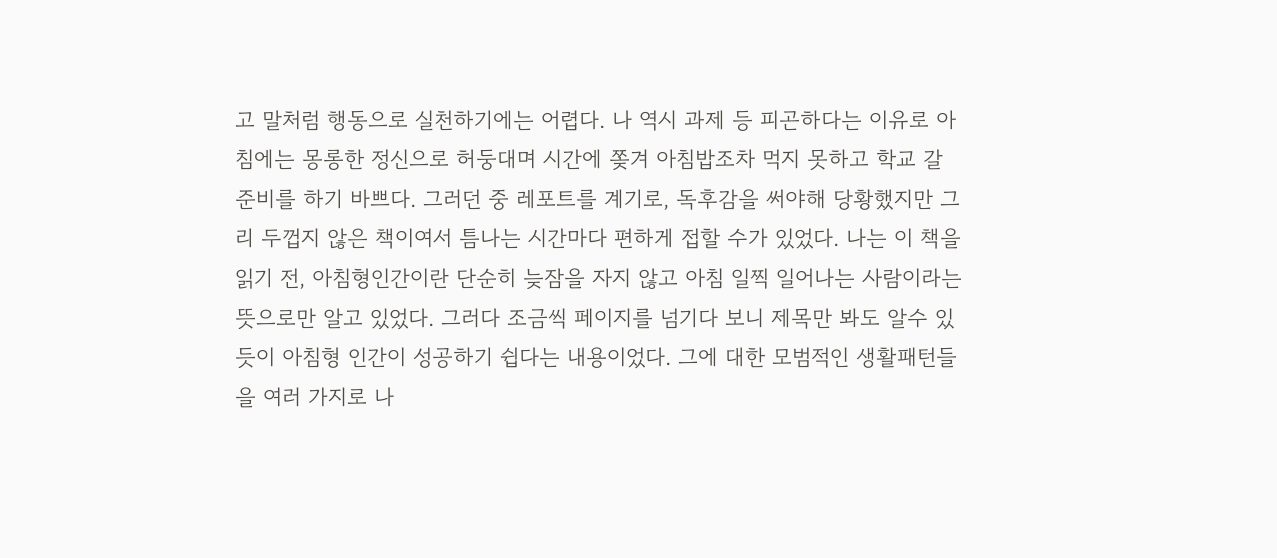고 말처럼 행동으로 실천하기에는 어렵다. 나 역시 과제 등 피곤하다는 이유로 아침에는 몽롱한 정신으로 허둥대며 시간에 쫒겨 아침밥조차 먹지 못하고 학교 갈 준비를 하기 바쁘다. 그러던 중 레포트를 계기로, 독후감을 써야해 당황했지만 그리 두껍지 않은 책이여서 틈나는 시간마다 편하게 접할 수가 있었다. 나는 이 책을 읽기 전, 아침형인간이란 단순히 늦잠을 자지 않고 아침 일찍 일어나는 사람이라는 뜻으로만 알고 있었다. 그러다 조금씩 페이지를 넘기다 보니 제목만 봐도 알수 있듯이 아침형 인간이 성공하기 쉽다는 내용이었다. 그에 대한 모범적인 생활패턴들을 여러 가지로 나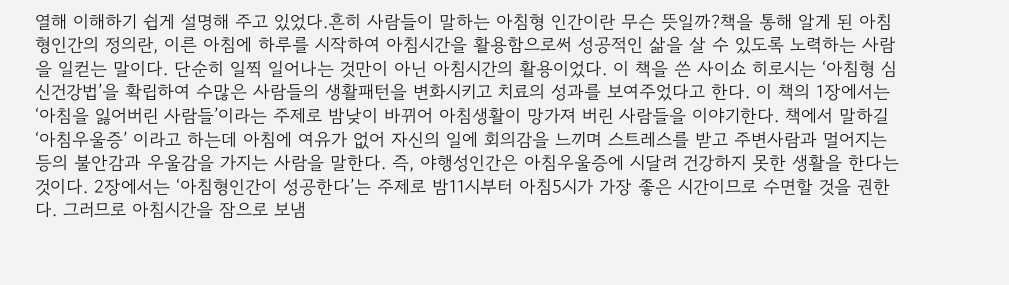열해 이해하기 쉽게 설명해 주고 있었다.흔히 사람들이 말하는 아침형 인간이란 무슨 뜻일까?책을 통해 알게 된 아침형인간의 정의란, 이른 아침에 하루를 시작하여 아침시간을 활용함으로써 성공적인 삶을 살 수 있도록 노력하는 사람을 일컫는 말이다. 단순히 일찍 일어나는 것만이 아닌 아침시간의 활용이었다. 이 책을 쓴 사이쇼 히로시는 ‘아침형 심신건강법’을 확립하여 수많은 사람들의 생활패턴을 변화시키고 치료의 성과를 보여주었다고 한다. 이 책의 1장에서는 ‘아침을 잃어버린 사람들’이라는 주제로 밤낮이 바뀌어 아침생활이 망가져 버린 사람들을 이야기한다. 책에서 말하길 ‘아침우울증’ 이라고 하는데 아침에 여유가 없어 자신의 일에 회의감을 느끼며 스트레스를 받고 주변사람과 멀어지는 등의 불안감과 우울감을 가지는 사람을 말한다. 즉, 야행성인간은 아침우울증에 시달려 건강하지 못한 생활을 한다는 것이다. 2장에서는 ‘아침형인간이 성공한다’는 주제로 밤11시부터 아침5시가 가장 좋은 시간이므로 수면할 것을 권한다. 그러므로 아침시간을 잠으로 보냄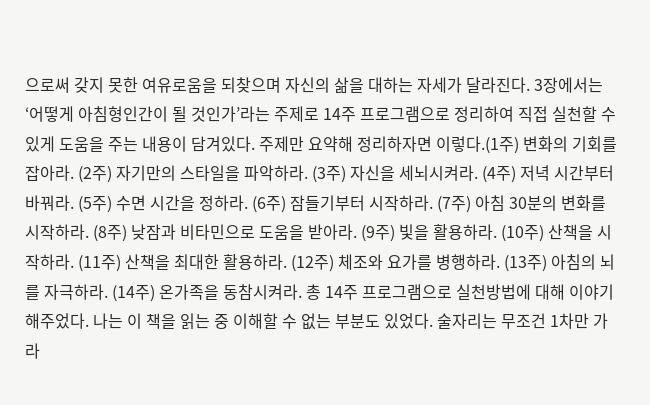으로써 갖지 못한 여유로움을 되찾으며 자신의 삶을 대하는 자세가 달라진다. 3장에서는 ‘어떻게 아침형인간이 될 것인가’라는 주제로 14주 프로그램으로 정리하여 직접 실천할 수 있게 도움을 주는 내용이 담겨있다. 주제만 요약해 정리하자면 이렇다.(1주) 변화의 기회를 잡아라. (2주) 자기만의 스타일을 파악하라. (3주) 자신을 세뇌시켜라. (4주) 저녁 시간부터 바꿔라. (5주) 수면 시간을 정하라. (6주) 잠들기부터 시작하라. (7주) 아침 30분의 변화를 시작하라. (8주) 낮잠과 비타민으로 도움을 받아라. (9주) 빛을 활용하라. (10주) 산책을 시작하라. (11주) 산책을 최대한 활용하라. (12주) 체조와 요가를 병행하라. (13주) 아침의 뇌를 자극하라. (14주) 온가족을 동참시켜라. 총 14주 프로그램으로 실천방법에 대해 이야기 해주었다. 나는 이 책을 읽는 중 이해할 수 없는 부분도 있었다. 술자리는 무조건 1차만 가라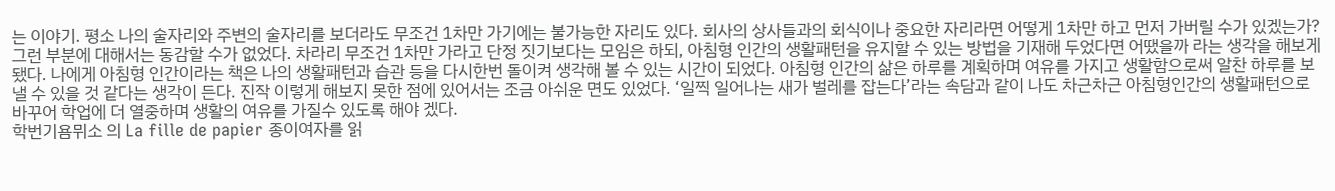는 이야기. 평소 나의 술자리와 주변의 술자리를 보더라도 무조건 1차만 가기에는 불가능한 자리도 있다. 회사의 상사들과의 회식이나 중요한 자리라면 어떻게 1차만 하고 먼저 가버릴 수가 있겠는가? 그런 부분에 대해서는 동감할 수가 없었다. 차라리 무조건 1차만 가라고 단정 짓기보다는 모임은 하되, 아침형 인간의 생활패턴을 유지할 수 있는 방법을 기재해 두었다면 어땠을까 라는 생각을 해보게 됐다. 나에게 아침형 인간이라는 책은 나의 생활패턴과 습관 등을 다시한번 돌이켜 생각해 볼 수 있는 시간이 되었다. 아침형 인간의 삶은 하루를 계획하며 여유를 가지고 생활함으로써 알찬 하루를 보낼 수 있을 것 같다는 생각이 든다. 진작 이렇게 해보지 못한 점에 있어서는 조금 아쉬운 면도 있었다. ‘일찍 일어나는 새가 벌레를 잡는다’라는 속담과 같이 나도 차근차근 아침형인간의 생활패턴으로 바꾸어 학업에 더 열중하며 생활의 여유를 가질수 있도록 해야 겠다.
학번기욤뮈소 의 La fille de papier 종이여자를 읽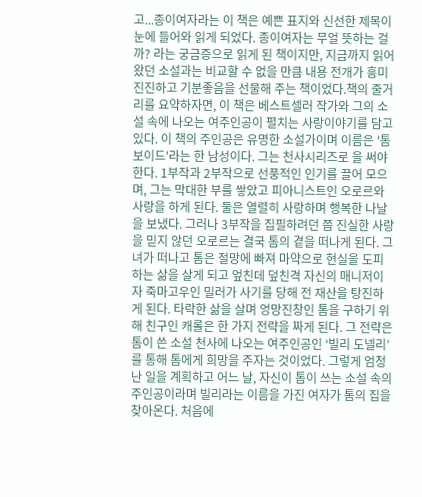고...종이여자라는 이 책은 예쁜 표지와 신선한 제목이 눈에 들어와 읽게 되었다. 종이여자는 무얼 뜻하는 걸까? 라는 궁금증으로 읽게 된 책이지만, 지금까지 읽어왔던 소설과는 비교할 수 없을 만큼 내용 전개가 흥미진진하고 기분좋음을 선물해 주는 책이었다.책의 줄거리를 요약하자면, 이 책은 베스트셀러 작가와 그의 소설 속에 나오는 여주인공이 펼치는 사랑이야기를 담고 있다. 이 책의 주인공은 유명한 소설가이며 이름은 '톰 보이드'라는 한 남성이다. 그는 천사시리즈로 을 써야한다. 1부작과 2부작으로 선풍적인 인기를 끌어 모으며, 그는 막대한 부를 쌓았고 피아니스트인 오로르와 사랑을 하게 된다. 둘은 열렬히 사랑하며 행복한 나날을 보냈다. 그러나 3부작을 집필하려던 쯤 진실한 사랑을 믿지 않던 오로르는 결국 톰의 곁을 떠나게 된다. 그녀가 떠나고 톰은 절망에 빠져 마약으로 현실을 도피하는 삶을 살게 되고 엎친데 덮친격 자신의 매니저이자 죽마고우인 밀러가 사기를 당해 전 재산을 탕진하게 된다. 타락한 삶을 살며 엉망진창인 톰을 구하기 위해 친구인 캐롤은 한 가지 전략을 짜게 된다. 그 전략은 톰이 쓴 소설 천사에 나오는 여주인공인 ‘빌리 도넬리’를 통해 톰에게 희망을 주자는 것이었다. 그렇게 엄청난 일을 계획하고 어느 날, 자신이 톰이 쓰는 소설 속의 주인공이라며 빌리라는 이름을 가진 여자가 톰의 집을 찾아온다. 처음에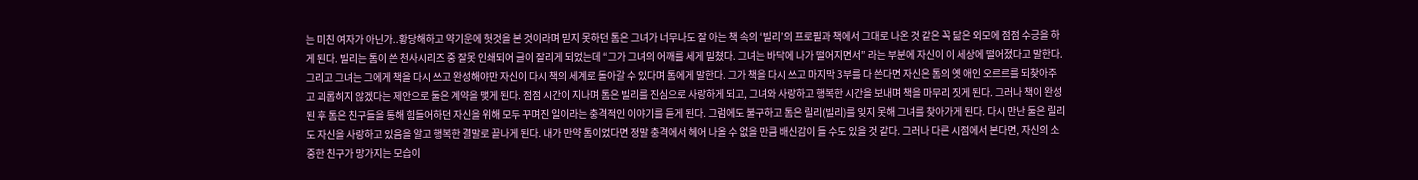는 미친 여자가 아닌가..황당해하고 약기운에 헛것을 본 것이라며 믿지 못하던 톰은 그녀가 너무나도 잘 아는 책 속의 ‘빌리’의 프로필과 책에서 그대로 나온 것 같은 꼭 닮은 외모에 점점 수긍을 하게 된다. 빌리는 톰이 쓴 천사시리즈 중 잘못 인쇄되어 글이 잘리게 되었는데 “그가 그녀의 어깨를 세게 밀쳤다. 그녀는 바닥에 나가 떨어지면서” 라는 부분에 자신이 이 세상에 떨어졌다고 말한다. 그리고 그녀는 그에게 책을 다시 쓰고 완성해야만 자신이 다시 책의 세계로 돌아갈 수 있다며 톰에게 말한다. 그가 책을 다시 쓰고 마지막 3부를 다 쓴다면 자신은 톰의 옛 애인 오르르를 되찾아주고 괴롭히지 않겠다는 제안으로 둘은 계약을 맺게 된다. 점점 시간이 지나며 톰은 빌리를 진심으로 사랑하게 되고, 그녀와 사랑하고 행복한 시간을 보내며 책을 마무리 짓게 된다. 그러나 책이 완성된 후 톰은 친구들을 통해 힘들어하던 자신을 위해 모두 꾸며진 일이라는 충격적인 이야기를 듣게 된다. 그럼에도 불구하고 톰은 릴리(빌리)를 잊지 못해 그녀를 찾아가게 된다. 다시 만난 둘은 릴리도 자신을 사랑하고 있음을 알고 행복한 결말로 끝나게 된다. 내가 만약 톰이었다면 정말 충격에서 헤어 나올 수 없을 만큼 배신감이 들 수도 있을 것 같다. 그러나 다른 시점에서 본다면, 자신의 소중한 친구가 망가지는 모습이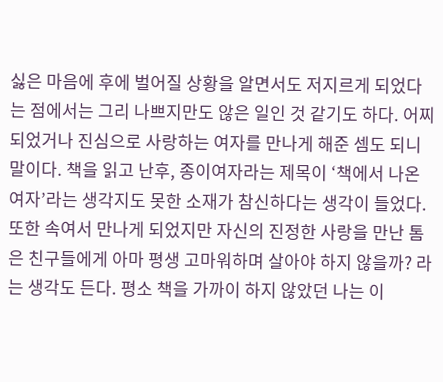싫은 마음에 후에 벌어질 상황을 알면서도 저지르게 되었다는 점에서는 그리 나쁘지만도 않은 일인 것 같기도 하다. 어찌되었거나 진심으로 사랑하는 여자를 만나게 해준 셈도 되니 말이다. 책을 읽고 난후, 종이여자라는 제목이 ‘책에서 나온 여자’라는 생각지도 못한 소재가 참신하다는 생각이 들었다. 또한 속여서 만나게 되었지만 자신의 진정한 사랑을 만난 톰은 친구들에게 아마 평생 고마워하며 살아야 하지 않을까? 라는 생각도 든다. 평소 책을 가까이 하지 않았던 나는 이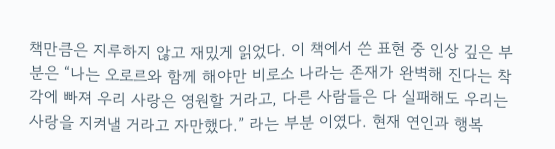책만큼은 지루하지 않고 재밌게 읽었다. 이 책에서 쓴 표현 중 인상 깊은 부분은 “나는 오로르와 함께 해야만 비로소 나라는 존재가 완벽해 진다는 착각에 빠져 우리 사랑은 영원할 거라고, 다른 사람들은 다 실패해도 우리는 사랑을 지켜낼 거라고 자만했다.” 라는 부분 이였다. 현재 연인과 행복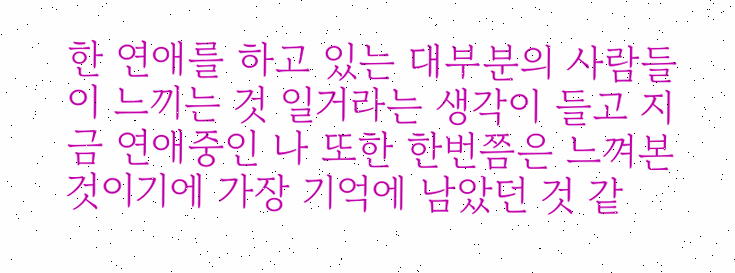한 연애를 하고 있는 대부분의 사람들이 느끼는 것 일거라는 생각이 들고 지금 연애중인 나 또한 한번쯤은 느껴본 것이기에 가장 기억에 남았던 것 같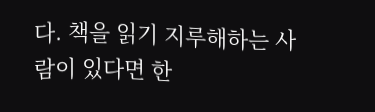다. 책을 읽기 지루해하는 사람이 있다면 한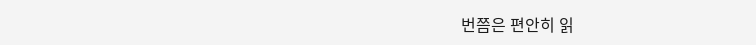번쯤은 편안히 읽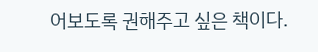어보도록 권해주고 싶은 책이다.